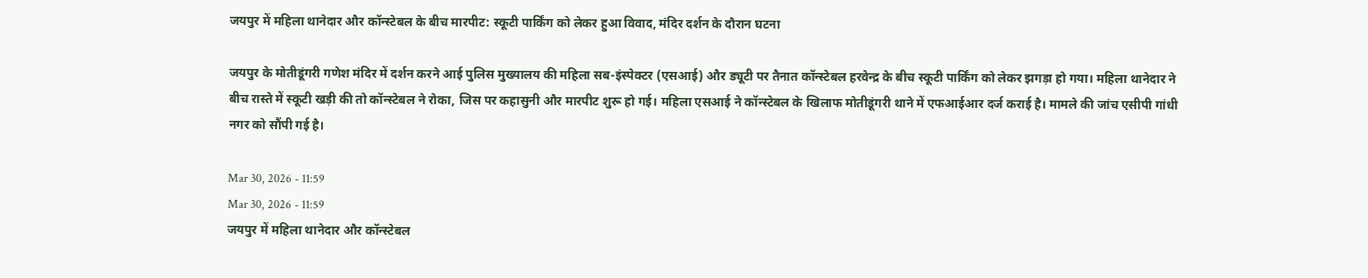जयपुर में महिला थानेदार और कॉन्स्टेबल के बीच मारपीट: स्कूटी पार्किंग को लेकर हुआ विवाद, मंदिर दर्शन के दौरान घटना

जयपुर के मोतीडूंगरी गणेश मंदिर में दर्शन करने आई पुलिस मुख्यालय की महिला सब-इंस्पेक्टर (एसआई) और ड्यूटी पर तैनात कॉन्स्टेबल हरवेन्द्र के बीच स्कूटी पार्किंग को लेकर झगड़ा हो गया। महिला थानेदार ने बीच रास्ते में स्कूटी खड़ी की तो कॉन्स्टेबल ने रोका, जिस पर कहासुनी और मारपीट शुरू हो गई। महिला एसआई ने कॉन्स्टेबल के खिलाफ मोतीडूंगरी थाने में एफआईआर दर्ज कराई है। मामले की जांच एसीपी गांधी नगर को सौंपी गई है।

Mar 30, 2026 - 11:59
Mar 30, 2026 - 11:59
जयपुर में महिला थानेदार और कॉन्स्टेबल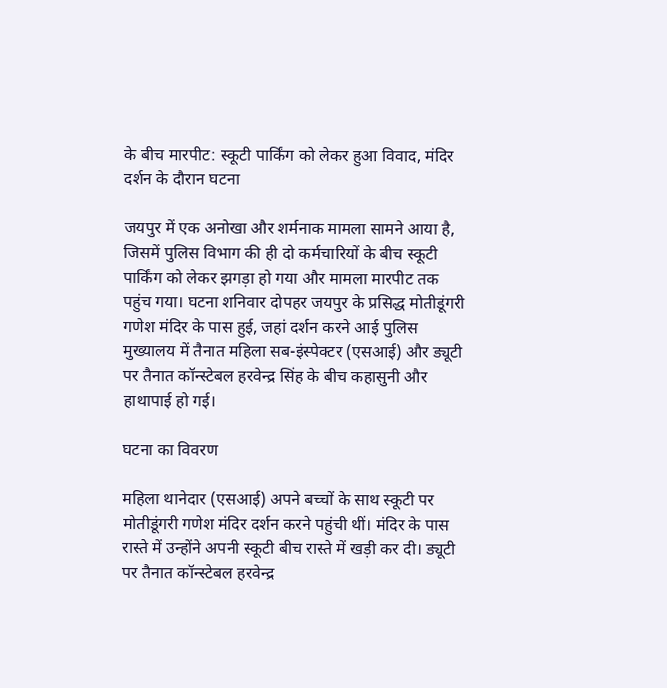के बीच मारपीट: स्कूटी पार्किंग को लेकर हुआ विवाद, मंदिर दर्शन के दौरान घटना

जयपुर में एक अनोखा और शर्मनाक मामला सामने आया है, जिसमें पुलिस विभाग की ही दो कर्मचारियों के बीच स्कूटी पार्किंग को लेकर झगड़ा हो गया और मामला मारपीट तक पहुंच गया। घटना शनिवार दोपहर जयपुर के प्रसिद्ध मोतीडूंगरी गणेश मंदिर के पास हुई, जहां दर्शन करने आई पुलिस मुख्यालय में तैनात महिला सब-इंस्पेक्टर (एसआई) और ड्यूटी पर तैनात कॉन्स्टेबल हरवेन्द्र सिंह के बीच कहासुनी और हाथापाई हो गई।

घटना का विवरण

महिला थानेदार (एसआई) अपने बच्चों के साथ स्कूटी पर मोतीडूंगरी गणेश मंदिर दर्शन करने पहुंची थीं। मंदिर के पास रास्ते में उन्होंने अपनी स्कूटी बीच रास्ते में खड़ी कर दी। ड्यूटी पर तैनात कॉन्स्टेबल हरवेन्द्र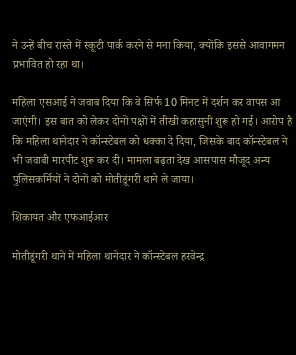ने उन्हें बीच रास्ते में स्कूटी पार्क करने से मना किया, क्योंकि इससे आवागमन प्रभावित हो रहा था।

महिला एसआई ने जवाब दिया कि वे सिर्फ 10 मिनट में दर्शन कर वापस आ जाएंगी। इस बात को लेकर दोनों पक्षों में तीखी कहासुनी शुरू हो गई। आरोप है कि महिला थानेदार ने कॉन्स्टेबल को धक्का दे दिया, जिसके बाद कॉन्स्टेबल ने भी जवाबी मारपीट शुरू कर दी। मामला बढ़ता देख आसपास मौजूद अन्य पुलिसकर्मियों ने दोनों को मोतीडूंगरी थाने ले जाया।

शिकायत और एफआईआर

मोतीडूंगरी थाने में महिला थानेदार ने कॉन्स्टेबल हरवेन्द्र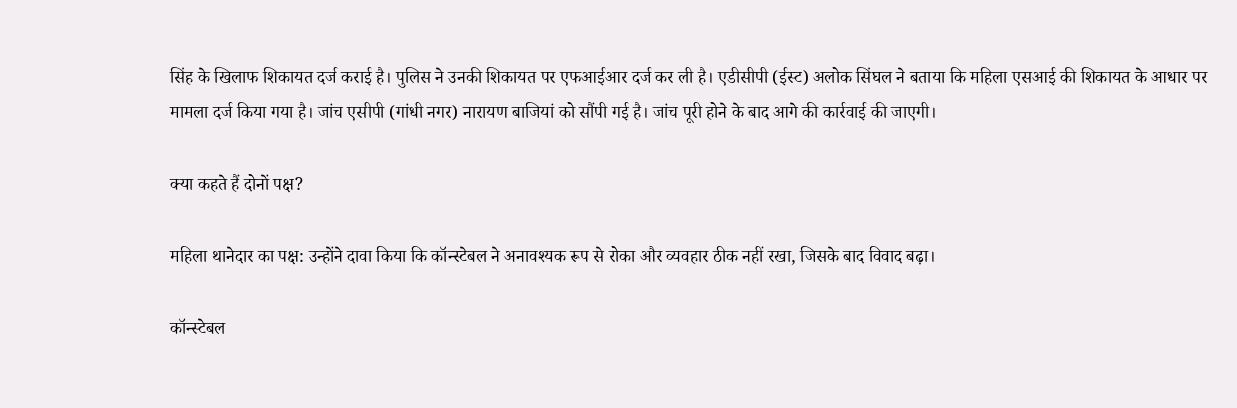सिंह के खिलाफ शिकायत दर्ज कराई है। पुलिस ने उनकी शिकायत पर एफआईआर दर्ज कर ली है। एडीसीपी (ईस्ट) अलोक सिंघल ने बताया कि महिला एसआई की शिकायत के आधार पर मामला दर्ज किया गया है। जांच एसीपी (गांधी नगर) नारायण बाजियां को सौंपी गई है। जांच पूरी होने के बाद आगे की कार्रवाई की जाएगी।

क्या कहते हैं दोनों पक्ष?

महिला थानेदार का पक्ष: उन्होंने दावा किया कि कॉन्स्टेबल ने अनावश्यक रूप से रोका और व्यवहार ठीक नहीं रखा, जिसके बाद विवाद बढ़ा।

कॉन्स्टेबल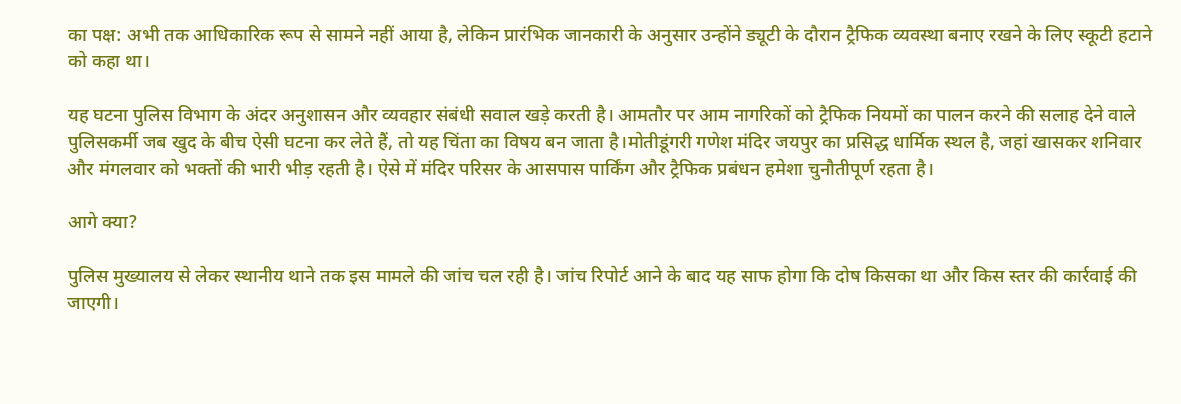का पक्ष: अभी तक आधिकारिक रूप से सामने नहीं आया है, लेकिन प्रारंभिक जानकारी के अनुसार उन्होंने ड्यूटी के दौरान ट्रैफिक व्यवस्था बनाए रखने के लिए स्कूटी हटाने को कहा था।

यह घटना पुलिस विभाग के अंदर अनुशासन और व्यवहार संबंधी सवाल खड़े करती है। आमतौर पर आम नागरिकों को ट्रैफिक नियमों का पालन करने की सलाह देने वाले पुलिसकर्मी जब खुद के बीच ऐसी घटना कर लेते हैं, तो यह चिंता का विषय बन जाता है।मोतीडूंगरी गणेश मंदिर जयपुर का प्रसिद्ध धार्मिक स्थल है, जहां खासकर शनिवार और मंगलवार को भक्तों की भारी भीड़ रहती है। ऐसे में मंदिर परिसर के आसपास पार्किंग और ट्रैफिक प्रबंधन हमेशा चुनौतीपूर्ण रहता है।

आगे क्या?

पुलिस मुख्यालय से लेकर स्थानीय थाने तक इस मामले की जांच चल रही है। जांच रिपोर्ट आने के बाद यह साफ होगा कि दोष किसका था और किस स्तर की कार्रवाई की जाएगी।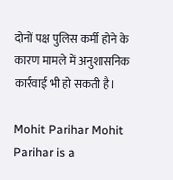दोनों पक्ष पुलिस कर्मी होने के कारण मामले में अनुशासनिक कार्रवाई भी हो सकती है।

Mohit Parihar Mohit Parihar is a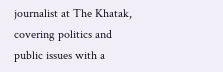journalist at The Khatak, covering politics and public issues with a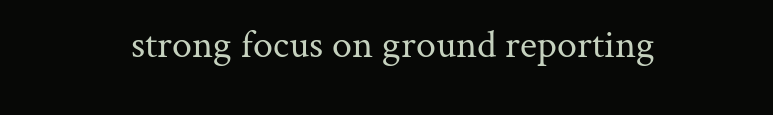strong focus on ground reporting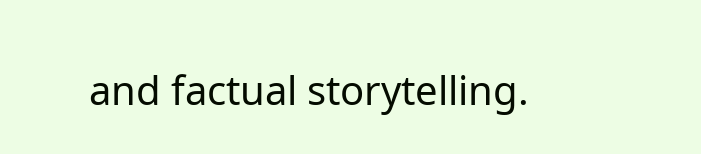and factual storytelling.